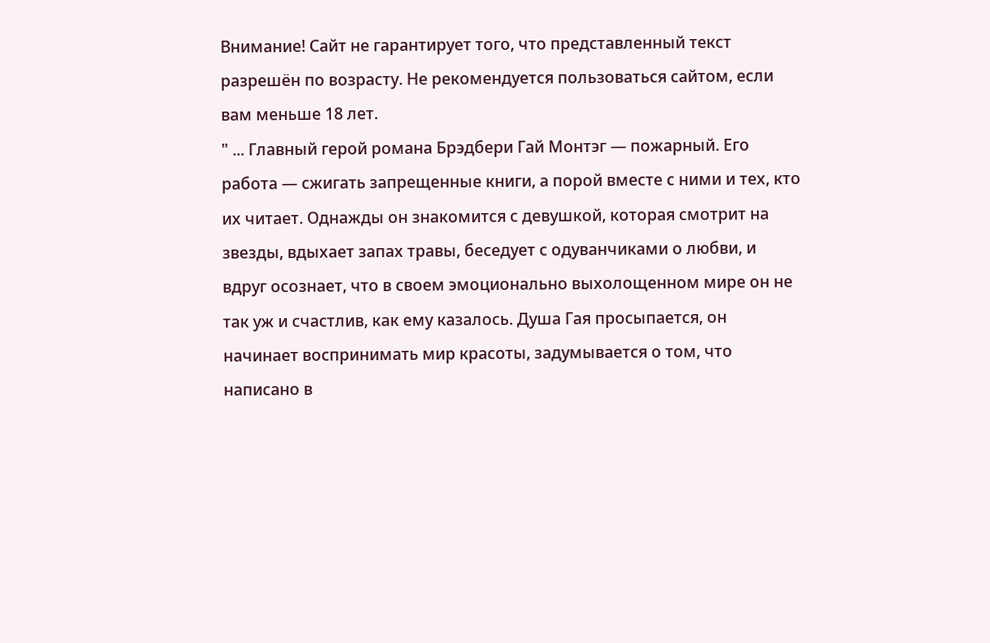Внимание! Сайт не гарантирует того, что представленный текст разрешён по возрасту. Не рекомендуется пользоваться сайтом, если вам меньше 18 лет.
" ... Главный герой романа Брэдбери Гай Монтэг — пожарный. Его работа — сжигать запрещенные книги, а порой вместе с ними и тех, кто их читает. Однажды он знакомится с девушкой, которая смотрит на звезды, вдыхает запах травы, беседует с одуванчиками о любви, и вдруг осознает, что в своем эмоционально выхолощенном мире он не так уж и счастлив, как ему казалось. Душа Гая просыпается, он начинает воспринимать мир красоты, задумывается о том, что написано в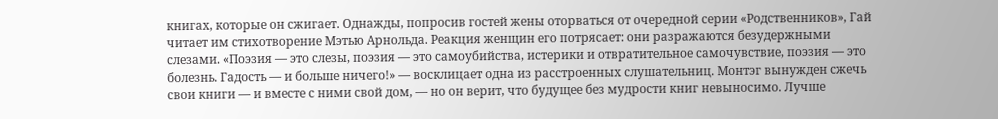книгах, которые он сжигает. Однажды, попросив гостей жены оторваться от очередной серии «Родственников», Гай читает им стихотворение Мэтью Арнольда. Реакция женщин его потрясает: они разражаются безудержными слезами. «Поэзия — это слезы, поэзия — это самоубийства, истерики и отвратительное самочувствие, поэзия — это болезнь. Гадость — и больше ничего!» — восклицает одна из расстроенных слушательниц. Монтэг вынужден сжечь свои книги — и вместе с ними свой дом, — но он верит, что будущее без мудрости книг невыносимо. Лучше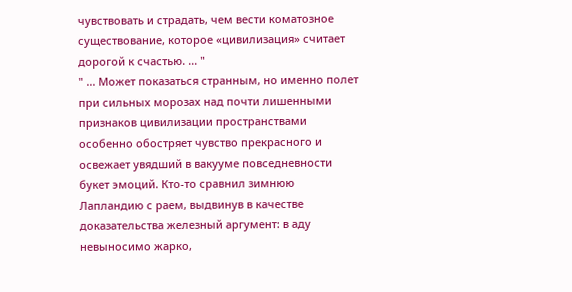чувствовать и страдать, чем вести коматозное существование, которое «цивилизация» считает дорогой к счастью. ... "
" ... Может показаться странным, но именно полет при сильных морозах над почти лишенными признаков цивилизации пространствами особенно обостряет чувство прекрасного и освежает увядший в вакууме повседневности букет эмоций. Кто-то сравнил зимнюю Лапландию с раем, выдвинув в качестве доказательства железный аргумент: в аду невыносимо жарко,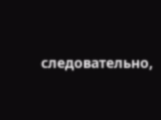следовательно,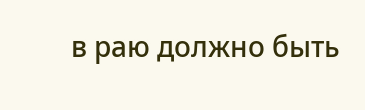в раю должно быть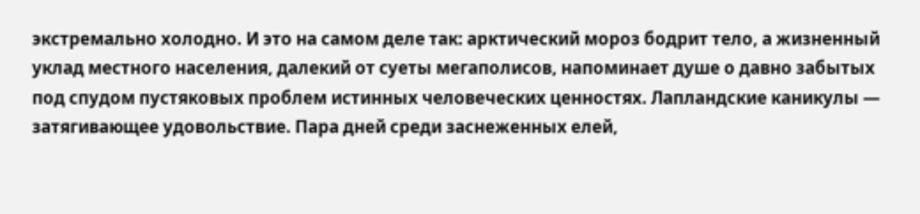экстремально холодно. И это на самом деле так: арктический мороз бодрит тело, а жизненный уклад местного населения, далекий от суеты мегаполисов, напоминает душе о давно забытых под спудом пустяковых проблем истинных человеческих ценностях. Лапландские каникулы — затягивающее удовольствие. Пара дней среди заснеженных елей,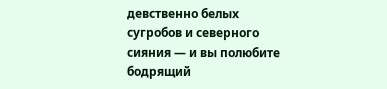девственно белых сугробов и северного сияния — и вы полюбите бодрящий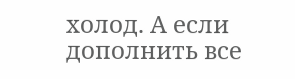холод. А если дополнить все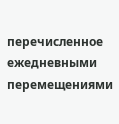перечисленное ежедневными перемещениями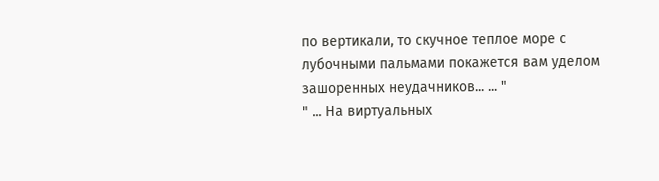по вертикали, то скучное теплое море с лубочными пальмами покажется вам уделом зашоренных неудачников... ... "
" ... На виртуальных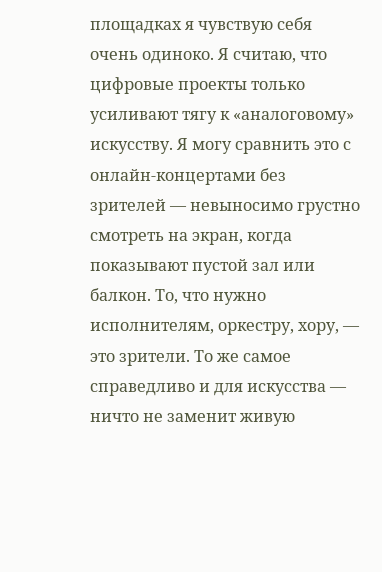площадках я чувствую себя очень одиноко. Я считаю, что цифровые проекты только усиливают тягу к «аналоговому» искусству. Я могу сравнить это с онлайн-концертами без зрителей — невыносимо грустно смотреть на экран, когда показывают пустой зал или балкон. То, что нужно исполнителям, оркестру, хору, — это зрители. То же самое справедливо и для искусства — ничто не заменит живую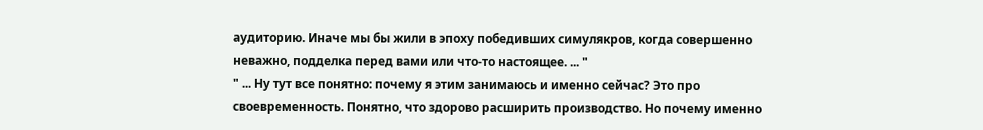аудиторию. Иначе мы бы жили в эпоху победивших симулякров, когда совершенно неважно, подделка перед вами или что-то настоящее. ... "
" ... Ну тут все понятно: почему я этим занимаюсь и именно сейчас? Это про своевременность. Понятно, что здорово расширить производство. Но почему именно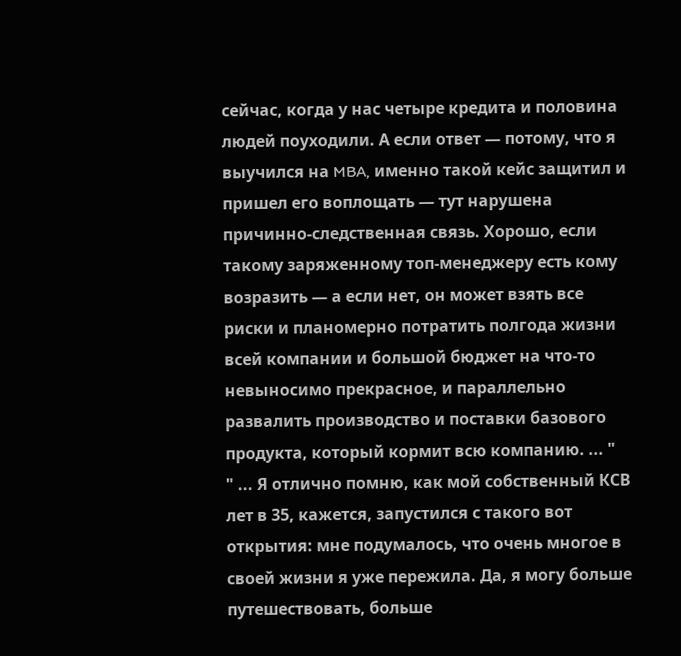сейчас, когда у нас четыре кредита и половина людей поуходили. А если ответ — потому, что я выучился на MBA, именно такой кейс защитил и пришел его воплощать — тут нарушена причинно-следственная связь. Хорошо, если такому заряженному топ-менеджеру есть кому возразить — а если нет, он может взять все риски и планомерно потратить полгода жизни всей компании и большой бюджет на что-то невыносимо прекрасное, и параллельно развалить производство и поставки базового продукта, который кормит всю компанию. ... "
" ... Я отлично помню, как мой собственный КСВ лет в 35, кажется, запустился с такого вот открытия: мне подумалось, что очень многое в своей жизни я уже пережила. Да, я могу больше путешествовать, больше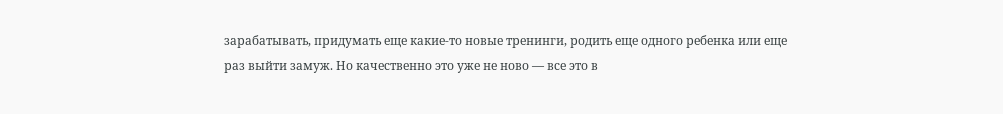зарабатывать, придумать еще какие-то новые тренинги, родить еще одного ребенка или еще раз выйти замуж. Но качественно это уже не ново — все это в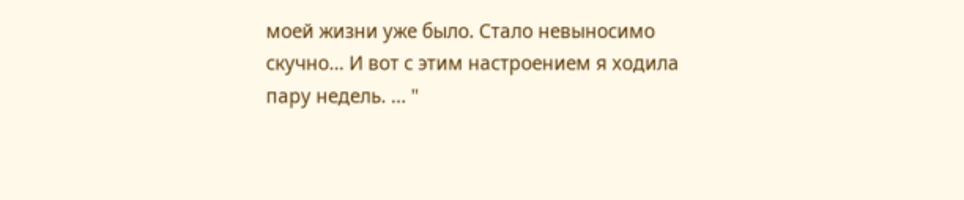моей жизни уже было. Стало невыносимо скучно… И вот с этим настроением я ходила пару недель. ... "